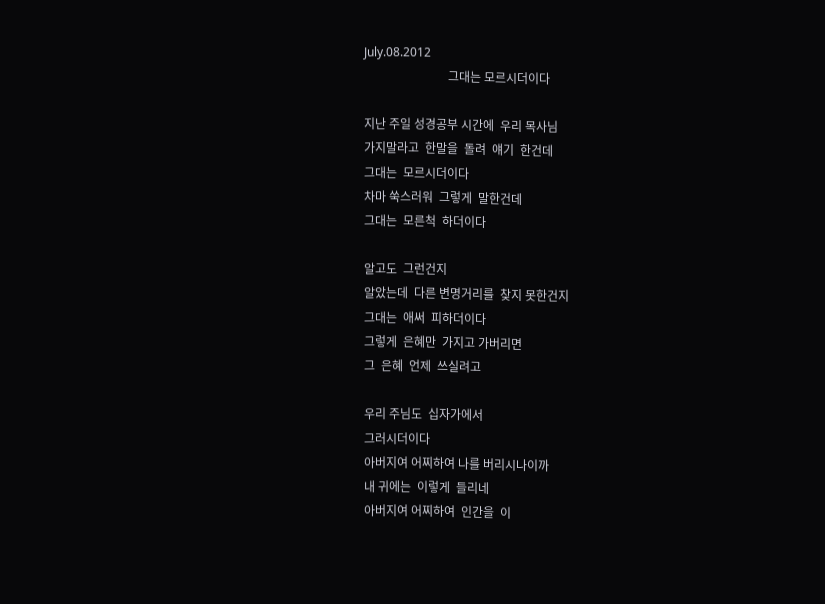July.08.2012
                            그대는 모르시더이다

지난 주일 성경공부 시간에  우리 목사님
가지말라고  한말을  돌려  얘기  한건데
그대는  모르시더이다
차마 쑥스러워  그렇게  말한건데
그대는  모른척  하더이다

알고도  그런건지
알았는데  다른 변명거리를  찾지 못한건지
그대는  애써  피하더이다
그렇게  은혜만  가지고 가버리면
그  은혜  언제  쓰실려고

우리 주님도  십자가에서
그러시더이다
아버지여 어찌하여 나를 버리시나이까
내 귀에는  이렇게  들리네
아버지여 어찌하여  인간을  이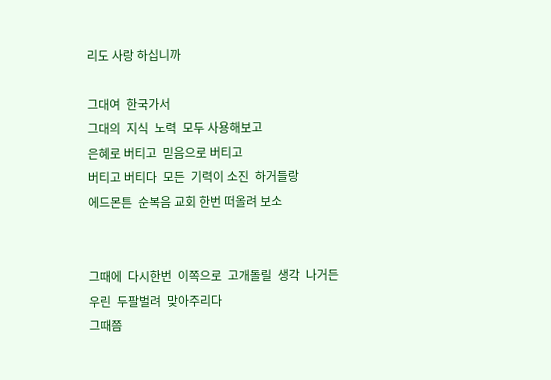리도 사랑 하십니까

그대여  한국가서
그대의  지식  노력  모두 사용해보고
은혜로 버티고  믿음으로 버티고
버티고 버티다  모든  기력이 소진  하거들랑
에드몬튼  순복음 교회 한번 떠올려 보소


그때에  다시한번  이쪽으로  고개돌릴  생각  나거든
우린  두팔벌려  맞아주리다
그때쯤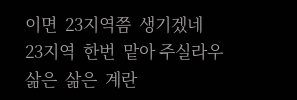이면  23지역쯤  생기겠네
23지역  한번  맡아 주실라우
삶은  삶은  계란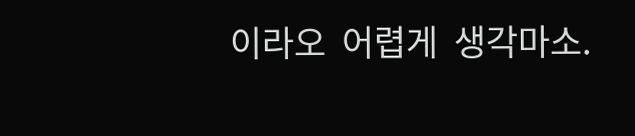이라오  어렵게  생각마소.